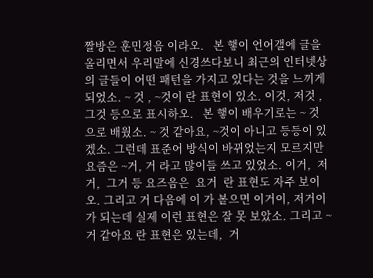짤방은 훈민정음 이라오.   본 햏이 언어갤에 글을 올리면서 우리말에 신경쓰다보니 최근의 인터넷상의 글들이 어떤 패턴을 가지고 있다는 것을 느끼게 되었소. ~ 것 , ~것이 란 표현이 있소. 이것, 저것 , 그것 등으로 표시하오.   본 햏이 배우기로는 ~ 것 으로 배웠소. ~ 것 같아요, ~것이 아니고 등등이 있겠소. 그런데 표준어 방식이 바뀌었는지 모르지만  요즘은 ~거, 거 라고 많이들 쓰고 있었소. 이거,  저거,  그거 등 요즈음은  요거  란 표현도 자주 보이오. 그리고 거 다음에 이 가 봍으면 이거이, 저거이 가 되는데 실제 이런 표현은 잘 못 보았소. 그리고 ~ 거 같아요 란 표현은 있는데,  거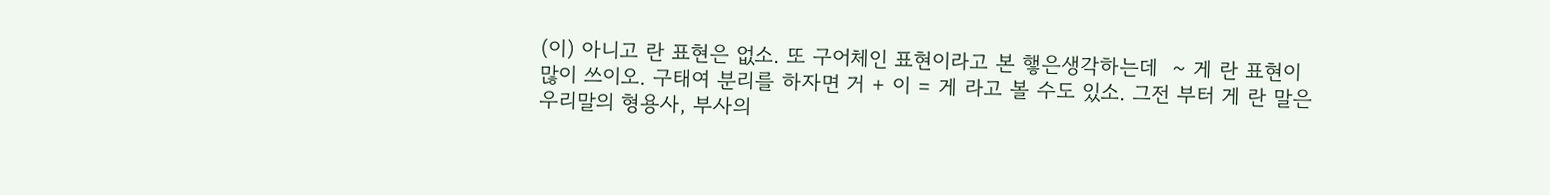(이) 아니고 란 표현은 없소. 또 구어체인 표현이라고 본 햏은생각하는데  ~ 게 란 표현이 많이 쓰이오. 구태여 분리를 하자면 거 + 이 = 게 라고 볼 수도 있소. 그전 부터 게 란 말은 우리말의 형용사, 부사의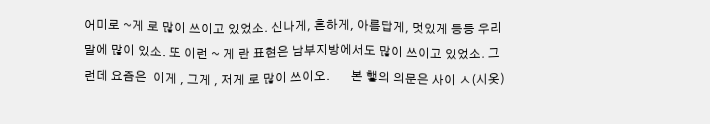어미로 ~게 로 많이 쓰이고 있었소. 신나게, 흔하게, 아름답게, 멋있게 등등 우리말에 많이 있소. 또 이런 ~ 게 란 표현은 남부지방에서도 많이 쓰이고 있었소. 그런데 요즘은  이게 , 그게 , 저게 로 많이 쓰이오.       본 햏의 의문은 사이 ㅅ(시옷)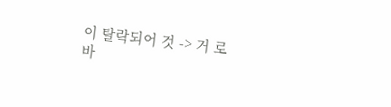이 탈락되어 것 -> 거 로 바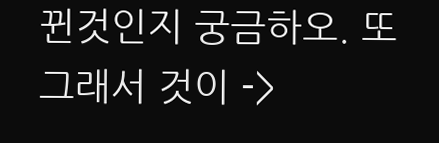뀐것인지 궁금하오. 또 그래서 것이 ->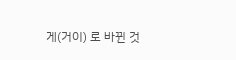게(거이) 로 바뀐 것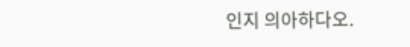인지 의아하다오.